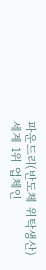파운드리(반도체 위탁생산) 세계 1위 업체인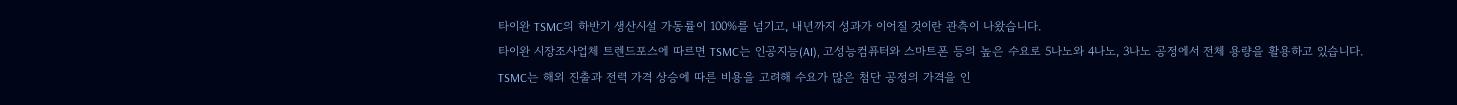타이완 TSMC의 하반기 생산시설 가동률이 100%를 넘기고, 내년까지 성과가 이어질 것이란 관측이 나왔습니다.
타이완 시장조사업체 트렌드포스에 따르면 TSMC는 인공지능(AI), 고성능컴퓨터와 스마트폰 등의 높은 수요로 5나노와 4나노, 3나노 공정에서 전체 용량을 활용하고 있습니다.
TSMC는 해외 진출과 전력 가격 상승에 따른 비용을 고려해 수요가 많은 첨단 공정의 가격을 인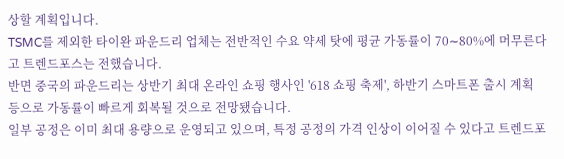상할 계획입니다.
TSMC를 제외한 타이완 파운드리 업체는 전반적인 수요 약세 탓에 평균 가동률이 70∼80%에 머무른다고 트렌드포스는 전했습니다.
반면 중국의 파운드리는 상반기 최대 온라인 쇼핑 행사인 '618 쇼핑 축제', 하반기 스마트폰 출시 계획 등으로 가동률이 빠르게 회복될 것으로 전망됐습니다.
일부 공정은 이미 최대 용량으로 운영되고 있으며, 특정 공정의 가격 인상이 이어질 수 있다고 트렌드포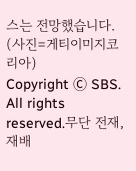스는 전망했습니다.
(사진=게티이미지코리아)
Copyright Ⓒ SBS. All rights reserved.무단 전재, 재배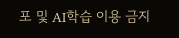포 및 AI학습 이용 금지